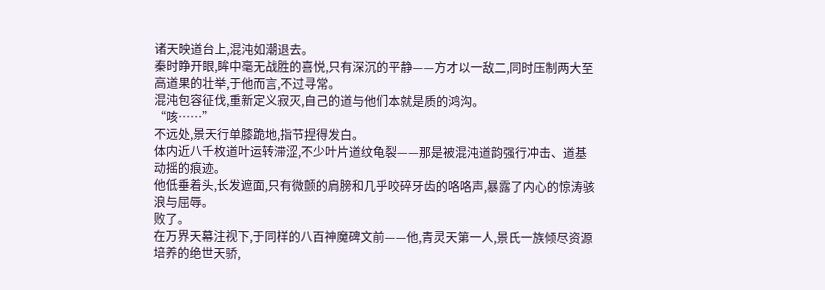诸天映道台上,混沌如潮退去。
秦时睁开眼,眸中毫无战胜的喜悦,只有深沉的平静——方才以一敌二,同时压制两大至高道果的壮举,于他而言,不过寻常。
混沌包容征伐,重新定义寂灭,自己的道与他们本就是质的鸿沟。
“咳……”
不远处,景天行单膝跪地,指节捏得发白。
体内近八千枚道叶运转滞涩,不少叶片道纹龟裂——那是被混沌道韵强行冲击、道基动摇的痕迹。
他低垂着头,长发遮面,只有微颤的肩膀和几乎咬碎牙齿的咯咯声,暴露了内心的惊涛骇浪与屈辱。
败了。
在万界天幕注视下,于同样的八百神魔碑文前——他,青灵天第一人,景氏一族倾尽资源培养的绝世天骄,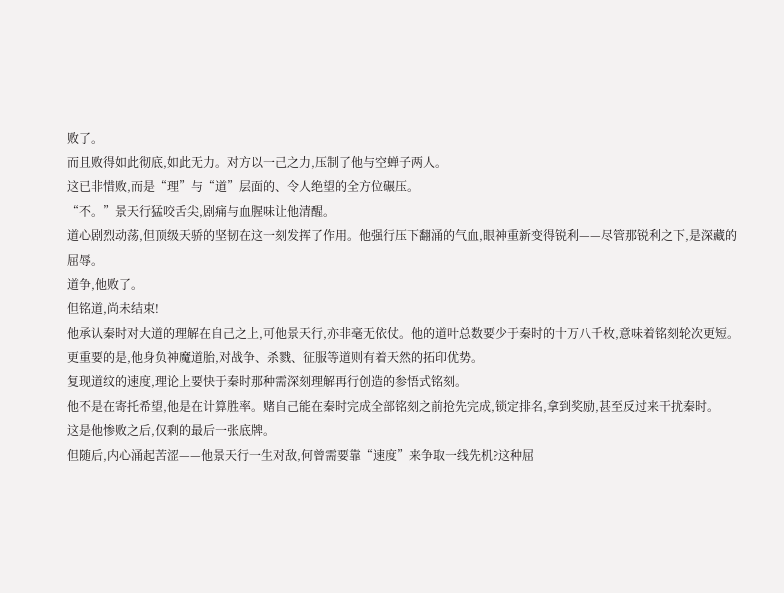败了。
而且败得如此彻底,如此无力。对方以一己之力,压制了他与空蝉子两人。
这已非惜败,而是“理”与“道”层面的、令人绝望的全方位碾压。
“不。”景天行猛咬舌尖,剧痛与血腥味让他清醒。
道心剧烈动荡,但顶级天骄的坚韧在这一刻发挥了作用。他强行压下翻涌的气血,眼神重新变得锐利——尽管那锐利之下,是深藏的屈辱。
道争,他败了。
但铭道,尚未结束!
他承认秦时对大道的理解在自己之上,可他景天行,亦非毫无依仗。他的道叶总数要少于秦时的十万八千枚,意味着铭刻轮次更短。
更重要的是,他身负神魔道胎,对战争、杀戮、征服等道则有着天然的拓印优势。
复现道纹的速度,理论上要快于秦时那种需深刻理解再行创造的参悟式铭刻。
他不是在寄托希望,他是在计算胜率。赌自己能在秦时完成全部铭刻之前抢先完成,锁定排名,拿到奖励,甚至反过来干扰秦时。
这是他惨败之后,仅剩的最后一张底牌。
但随后,内心涌起苦涩——他景天行一生对敌,何曾需要靠“速度”来争取一线先机?这种屈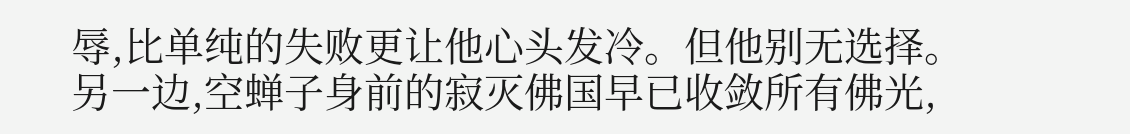辱,比单纯的失败更让他心头发冷。但他别无选择。
另一边,空蝉子身前的寂灭佛国早已收敛所有佛光,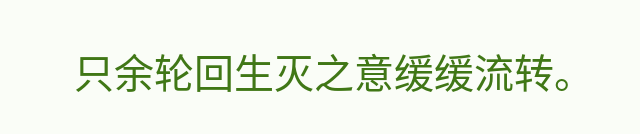只余轮回生灭之意缓缓流转。